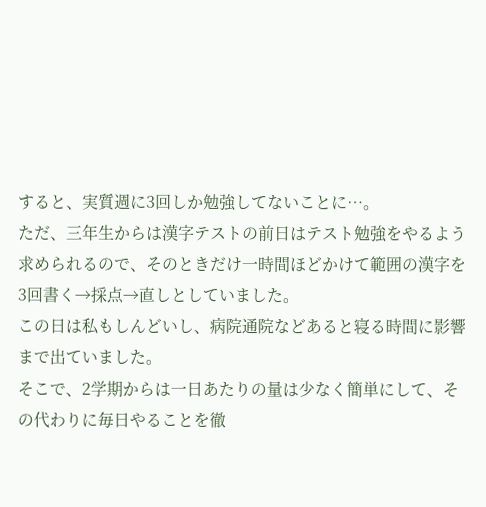すると、実質週に3回しか勉強してないことに…。
ただ、三年生からは漢字テストの前日はテスト勉強をやるよう求められるので、そのときだけ一時間ほどかけて範囲の漢字を3回書く→採点→直しとしていました。
この日は私もしんどいし、病院通院などあると寝る時間に影響まで出ていました。
そこで、2学期からは一日あたりの量は少なく簡単にして、その代わりに毎日やることを徹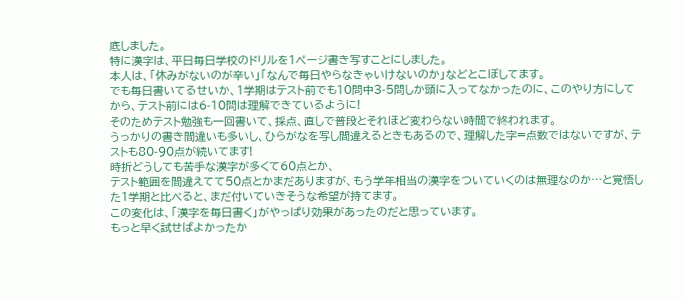底しました。
特に漢字は、平日毎日学校のドリルを1ページ書き写すことにしました。
本人は、「休みがないのが辛い」「なんで毎日やらなきゃいけないのか」などとこぼしてます。
でも毎日書いてるせいか、1学期はテスト前でも10問中3-5問しか頭に入ってなかったのに、このやり方にしてから、テスト前には6-10問は理解できているように!
そのためテスト勉強も一回書いて、採点、直しで普段とそれほど変わらない時間で終われます。
うっかりの書き間違いも多いし、ひらがなを写し間違えるときもあるので、理解した字=点数ではないですが、テストも80-90点が続いてます!
時折どうしても苦手な漢字が多くて60点とか、
テスト範囲を間違えてて50点とかまだありますが、もう学年相当の漢字をついていくのは無理なのか…と覚悟した1学期と比べると、まだ付いていきそうな希望が持てます。
この変化は、「漢字を毎日書く」がやっぱり効果があったのだと思っています。
もっと早く試せばよかったか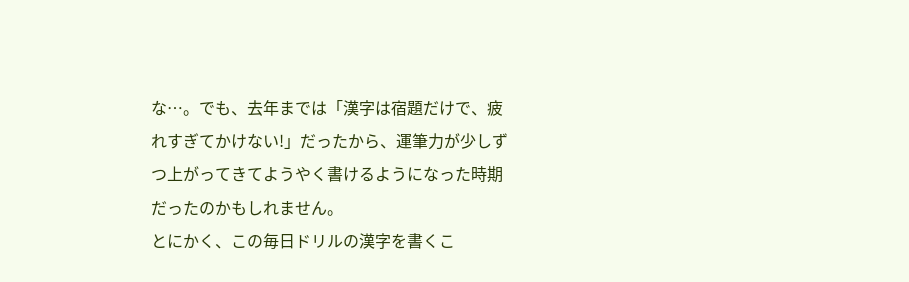な…。でも、去年までは「漢字は宿題だけで、疲れすぎてかけない!」だったから、運筆力が少しずつ上がってきてようやく書けるようになった時期だったのかもしれません。
とにかく、この毎日ドリルの漢字を書くこ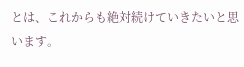とは、これからも絶対続けていきたいと思います。